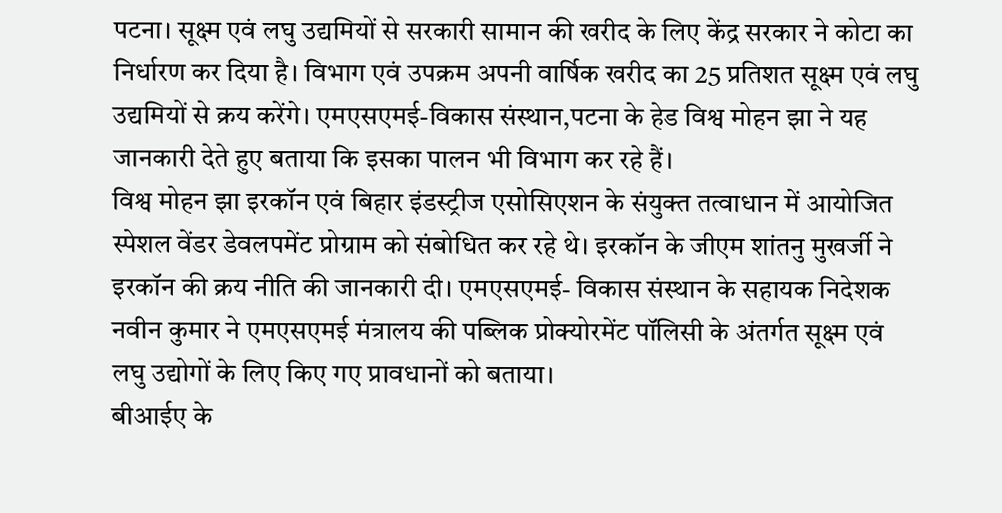पटना। सूक्ष्म एवं लघु उद्यमियों से सरकारी सामान की खरीद के लिए केंद्र सरकार ने कोटा का निर्धारण कर दिया है। विभाग एवं उपक्रम अपनी वार्षिक खरीद का 25 प्रतिशत सूक्ष्म एवं लघु उद्यमियों से क्रय करेंगे। एमएसएमई-विकास संस्थान,पटना के हेड विश्व मोहन झा ने यह जानकारी देते हुए बताया कि इसका पालन भी विभाग कर रहे हैं।
विश्व मोहन झा इरकॉन एवं बिहार इंडस्ट्रीज एसोसिएशन के संयुक्त तत्वाधान में आयोजित स्पेशल वेंडर डेवलपमेंट प्रोग्राम को संबोधित कर रहे थे। इरकॉन के जीएम शांतनु मुखर्जी ने इरकॉन की क्रय नीति की जानकारी दी। एमएसएमई- विकास संस्थान के सहायक निदेशक नवीन कुमार ने एमएसएमई मंत्रालय की पब्लिक प्रोक्योरमेंट पॉलिसी के अंतर्गत सूक्ष्म एवं लघु उद्योगों के लिए किए गए प्रावधानों को बताया।
बीआईए के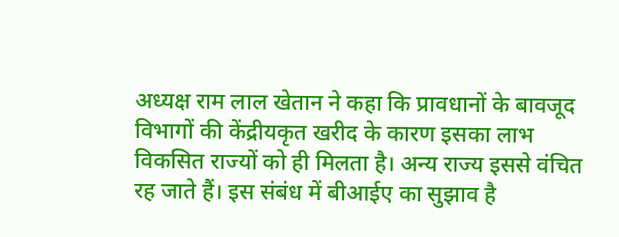अध्यक्ष राम लाल खेतान ने कहा कि प्रावधानों के बावजूद विभागों की केंद्रीयकृत खरीद के कारण इसका लाभ विकसित राज्यों को ही मिलता है। अन्य राज्य इससे वंचित रह जाते हैं। इस संबंध में बीआईए का सुझाव है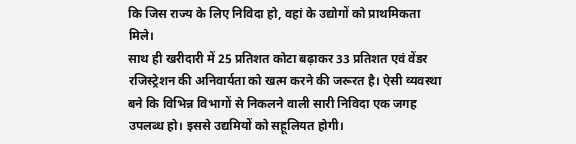कि जिस राज्य के लिए निविदा हो, वहां के उद्योगों को प्राथमिकता मिले।
साथ ही खरीदारी में 25 प्रतिशत कोटा बढ़ाकर 33 प्रतिशत एवं वेंडर रजिस्ट्रेशन की अनिवार्यता को खत्म करने की जरूरत है। ऐसी व्यवस्था बने कि विभिन्न विभागों से निकलने वाली सारी निविदा एक जगह उपलब्ध हो। इससे उद्यमियों को सहूलियत होगी।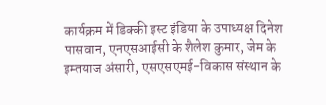कार्यक्रम में डिक्की इस्ट इंडिया के उपाध्यक्ष दिनेश पासवान, एनएसआईसी के शैलेश कुमार, जेम के इम्तयाज अंसारी, एसएसएमई-विकास संस्थान के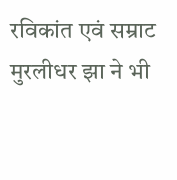रविकांत एवं सम्राट मुरलीधर झा ने भी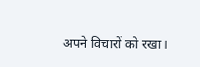अपने विचारों को रखा।